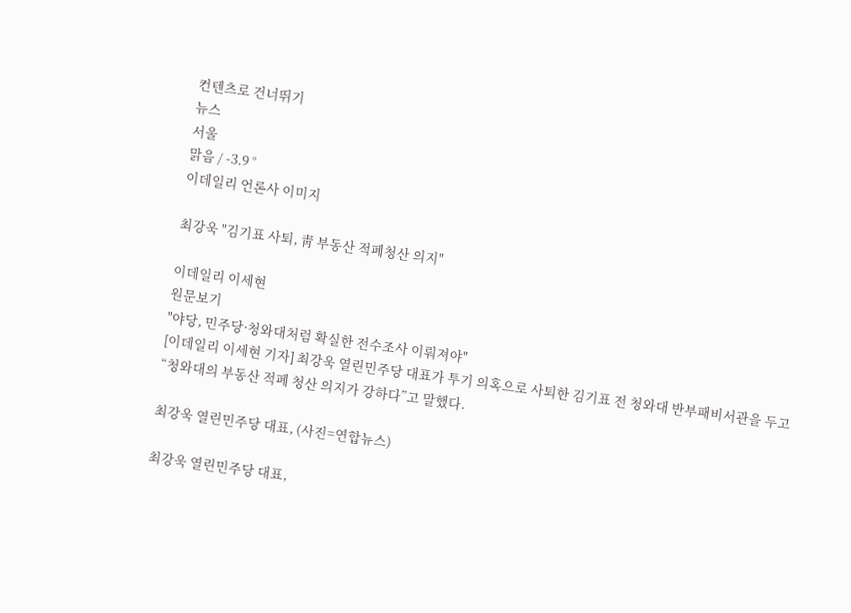컨텐츠로 건너뛰기
뉴스
서울
맑음 / -3.9 °
이데일리 언론사 이미지

최강욱 "김기표 사퇴, 靑 부동산 적폐청산 의지"

이데일리 이세현
원문보기
"야당, 민주당·청와대처럼 확실한 전수조사 이뤄져야"
[이데일리 이세현 기자] 최강욱 열린민주당 대표가 투기 의혹으로 사퇴한 김기표 전 청와대 반부패비서관을 두고 “청와대의 부동산 적폐 청산 의지가 강하다”고 말했다.

최강욱 열린민주당 대표, (사진=연합뉴스)

최강욱 열린민주당 대표,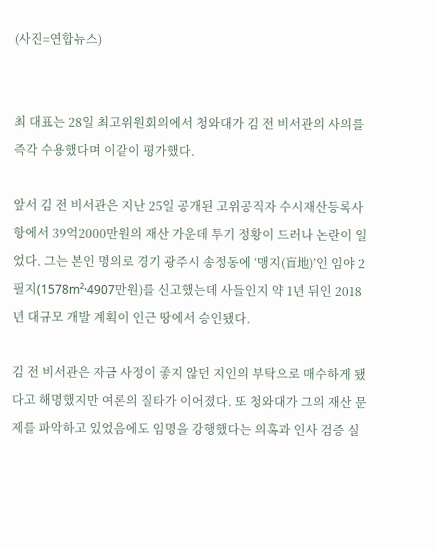(사진=연합뉴스)


최 대표는 28일 최고위원회의에서 청와대가 김 전 비서관의 사의를 즉각 수용했다며 이같이 평가했다.

앞서 김 전 비서관은 지난 25일 공개된 고위공직자 수시재산등록사항에서 39억2000만원의 재산 가운데 투기 정황이 드러나 논란이 일었다. 그는 본인 명의로 경기 광주시 송정동에 ‘맹지(盲地)’인 임야 2필지(1578m²·4907만원)를 신고했는데 사들인지 약 1년 뒤인 2018년 대규모 개발 계획이 인근 땅에서 승인됐다.

김 전 비서관은 자금 사정이 좋지 않던 지인의 부탁으로 매수하게 됐다고 해명했지만 여론의 질타가 이어졌다. 또 청와대가 그의 재산 문제를 파악하고 있었음에도 임명을 강행했다는 의혹과 인사 검증 실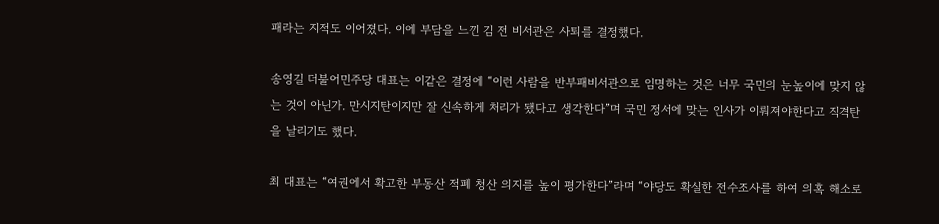패라는 지적도 이어졌다. 이에 부담을 느낀 김 전 비서관은 사퇴를 결정했다.

송영길 더불어민주당 대표는 이같은 결정에 “이런 사람을 반부패비서관으로 임명하는 것은 너무 국민의 눈높이에 맞지 않는 것이 아닌가. 만시지탄이지만 잘 신속하게 처리가 됐다고 생각한다”며 국민 정서에 맞는 인사가 이뤄져야한다고 직격탄을 날리기도 했다.

최 대표는 “여권에서 확고한 부동산 적폐 청산 의지를 높이 평가한다”라며 “야당도 확실한 전수조사를 하여 의혹 해소로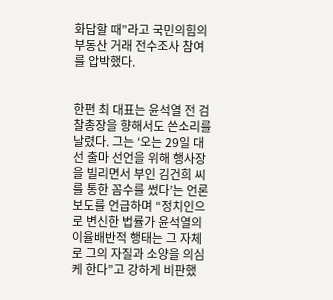화답할 때”라고 국민의힘의 부동산 거래 전수조사 참여를 압박했다.


한편 최 대표는 윤석열 전 검찰총장을 향해서도 쓴소리를 날렸다. 그는 ‘오는 29일 대선 출마 선언을 위해 행사장을 빌리면서 부인 김건희 씨를 통한 꼼수를 썼다’는 언론 보도를 언급하며 “정치인으로 변신한 법률가 윤석열의 이율배반적 행태는 그 자체로 그의 자질과 소양을 의심케 한다”고 강하게 비판했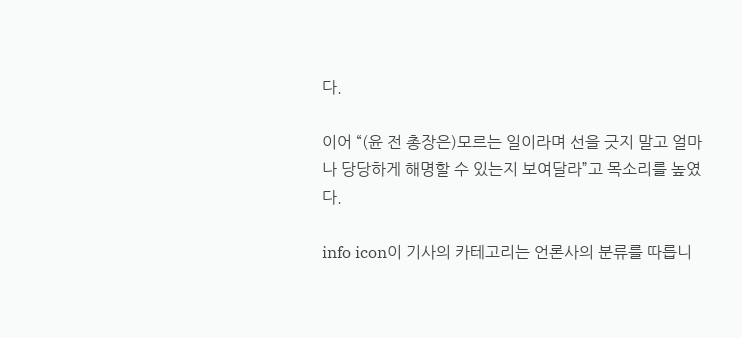다.

이어 “(윤 전 총장은)모르는 일이라며 선을 긋지 말고 얼마나 당당하게 해명할 수 있는지 보여달라”고 목소리를 높였다.

info icon이 기사의 카테고리는 언론사의 분류를 따릅니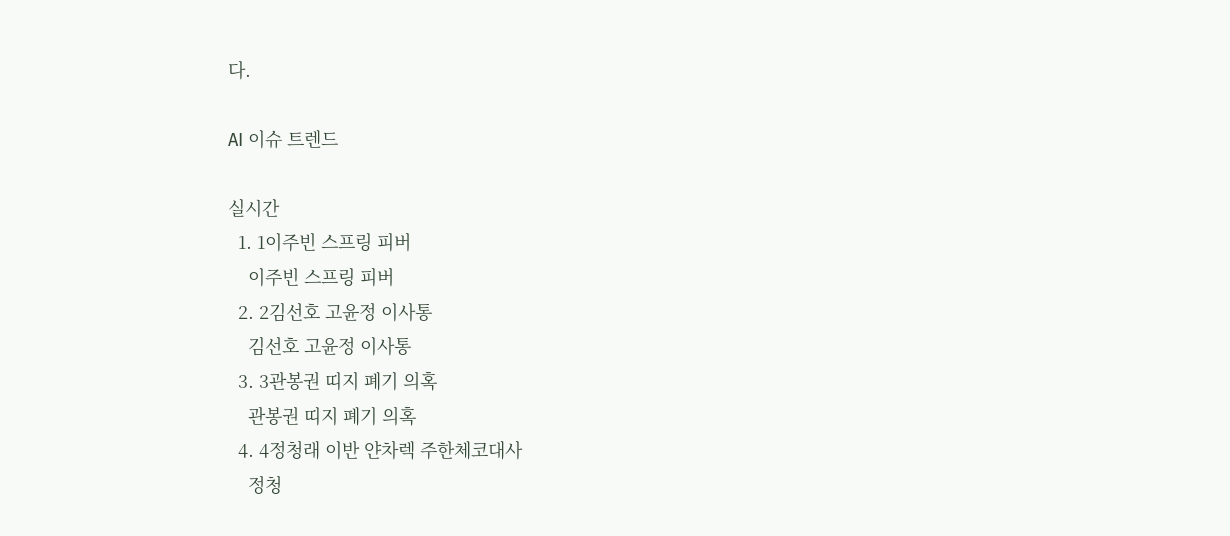다.

AI 이슈 트렌드

실시간
  1. 1이주빈 스프링 피버
    이주빈 스프링 피버
  2. 2김선호 고윤정 이사통
    김선호 고윤정 이사통
  3. 3관봉권 띠지 폐기 의혹
    관봉권 띠지 폐기 의혹
  4. 4정청래 이반 얀차렉 주한체코대사
    정청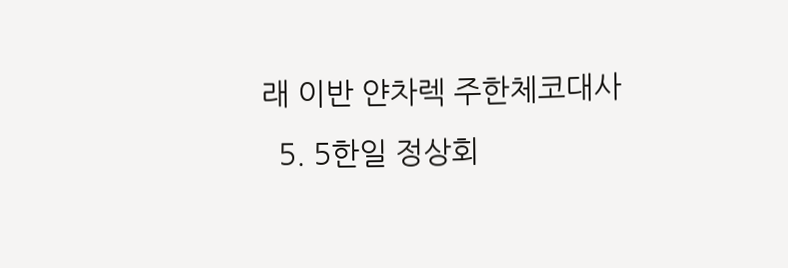래 이반 얀차렉 주한체코대사
  5. 5한일 정상회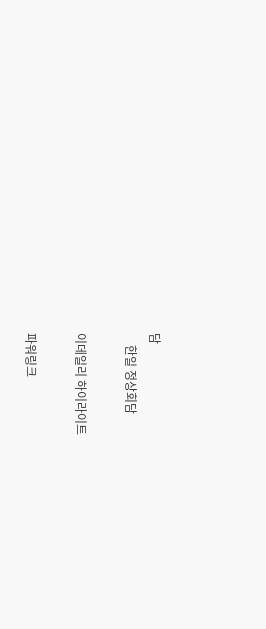담
    한일 정상회담

이데일리 하이라이트

파워링크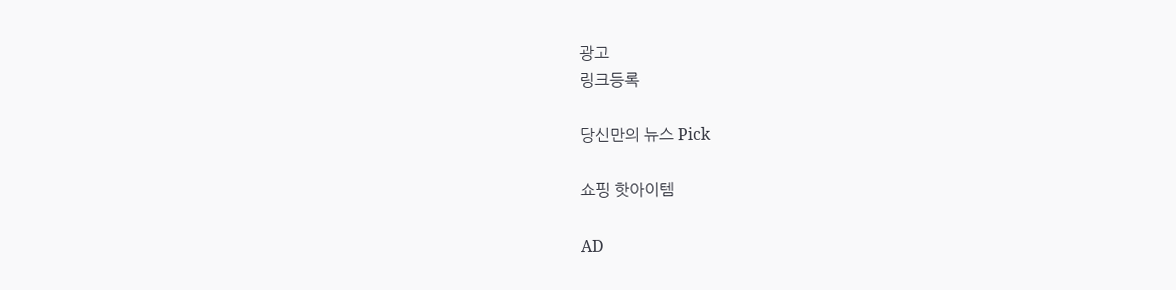광고
링크등록

당신만의 뉴스 Pick

쇼핑 핫아이템

AD